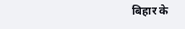बिहार के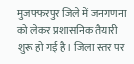मुजफ्फरपुर जिले में जनगणना को लेकर प्रशासनिक तैयारी शुरू हो गई है। जिला स्तर पर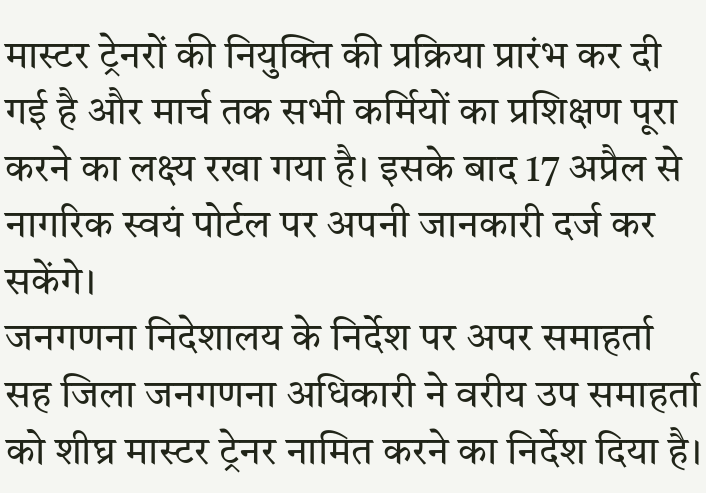मास्टर ट्रेनरों की नियुक्ति की प्रक्रिया प्रारंभ कर दी गई है और मार्च तक सभी कर्मियों का प्रशिक्षण पूरा करने का लक्ष्य रखा गया है। इसके बाद 17 अप्रैल से नागरिक स्वयं पोर्टल पर अपनी जानकारी दर्ज कर सकेंगे।
जनगणना निदेशालय के निर्देश पर अपर समाहर्ता सह जिला जनगणना अधिकारी ने वरीय उप समाहर्ता को शीघ्र मास्टर ट्रेनर नामित करने का निर्देश दिया है।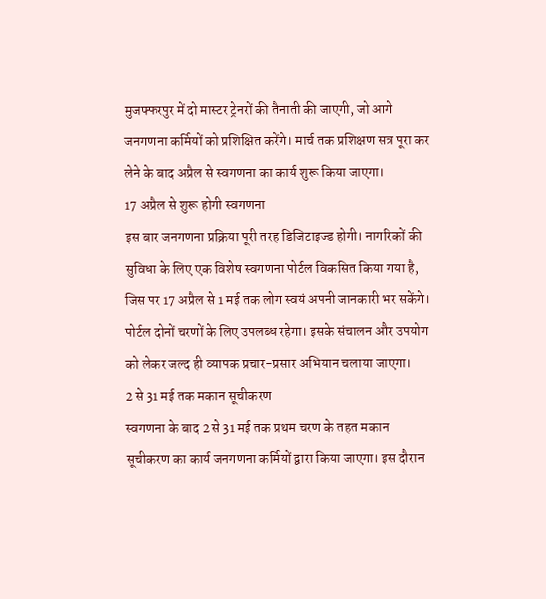मुजफ्फरपुर में दो मास्टर ट्रेनरों की तैनाती की जाएगी, जो आगे जनगणना कर्मियों को प्रशिक्षित करेंगे। मार्च तक प्रशिक्षण सत्र पूरा कर लेने के बाद अप्रैल से स्वगणना का कार्य शुरू किया जाएगा।
17 अप्रैल से शुरू होगी स्वगणना
इस बार जनगणना प्रक्रिया पूरी तरह डिजिटाइज्ड होगी। नागरिकों की सुविधा के लिए एक विशेष स्वगणना पोर्टल विकसित किया गया है, जिस पर 17 अप्रैल से 1 मई तक लोग स्वयं अपनी जानकारी भर सकेंगे। पोर्टल दोनों चरणों के लिए उपलब्ध रहेगा। इसके संचालन और उपयोग को लेकर जल्द ही व्यापक प्रचार-प्रसार अभियान चलाया जाएगा।
2 से 31 मई तक मकान सूचीकरण
स्वगणना के बाद 2 से 31 मई तक प्रथम चरण के तहत मकान सूचीकरण का कार्य जनगणना कर्मियों द्वारा किया जाएगा। इस दौरान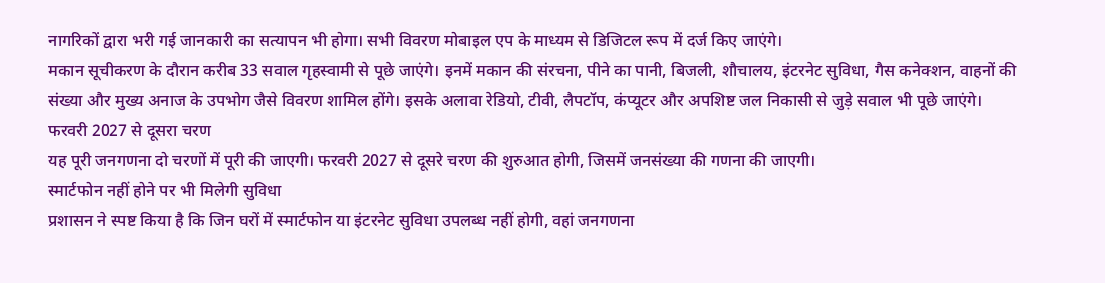नागरिकों द्वारा भरी गई जानकारी का सत्यापन भी होगा। सभी विवरण मोबाइल एप के माध्यम से डिजिटल रूप में दर्ज किए जाएंगे।
मकान सूचीकरण के दौरान करीब 33 सवाल गृहस्वामी से पूछे जाएंगे। इनमें मकान की संरचना, पीने का पानी, बिजली, शौचालय, इंटरनेट सुविधा, गैस कनेक्शन, वाहनों की संख्या और मुख्य अनाज के उपभोग जैसे विवरण शामिल होंगे। इसके अलावा रेडियो, टीवी, लैपटॉप, कंप्यूटर और अपशिष्ट जल निकासी से जुड़े सवाल भी पूछे जाएंगे।
फरवरी 2027 से दूसरा चरण
यह पूरी जनगणना दो चरणों में पूरी की जाएगी। फरवरी 2027 से दूसरे चरण की शुरुआत होगी, जिसमें जनसंख्या की गणना की जाएगी।
स्मार्टफोन नहीं होने पर भी मिलेगी सुविधा
प्रशासन ने स्पष्ट किया है कि जिन घरों में स्मार्टफोन या इंटरनेट सुविधा उपलब्ध नहीं होगी, वहां जनगणना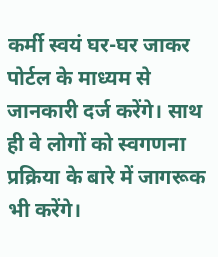कर्मी स्वयं घर-घर जाकर पोर्टल के माध्यम से जानकारी दर्ज करेंगे। साथ ही वे लोगों को स्वगणना प्रक्रिया के बारे में जागरूक भी करेंगे।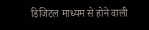डिजिटल माध्यम से होने वाली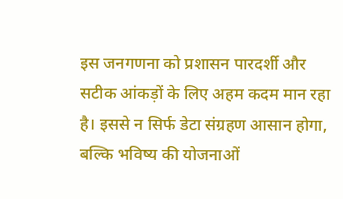इस जनगणना को प्रशासन पारदर्शी और सटीक आंकड़ों के लिए अहम कदम मान रहा है। इससे न सिर्फ डेटा संग्रहण आसान होगा, बल्कि भविष्य की योजनाओं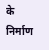के निर्माण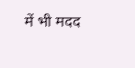में भी मदद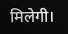मिलेगी।